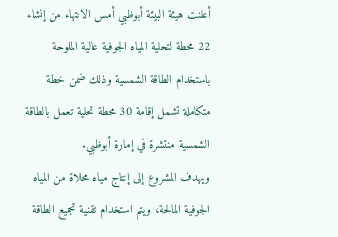أعلنت هيئة البيئة أبوظبي أمس الانتهاء من إنشاء 22 محطة لتحلية المياه الجوفية عالية الملوحة باستخدام الطاقة الشمسية وذلك ضمن خطة متكاملة تشمل إقامة 30 محطة تحلية تعمل بالطاقة الشمسية منتشرة في إمارة أبوظبي.
ويهدف المشروع إلى إنتاج مياه محلاة من المياه الجوفية المالحة، ويتم استخدام تقنية تجميع الطاقة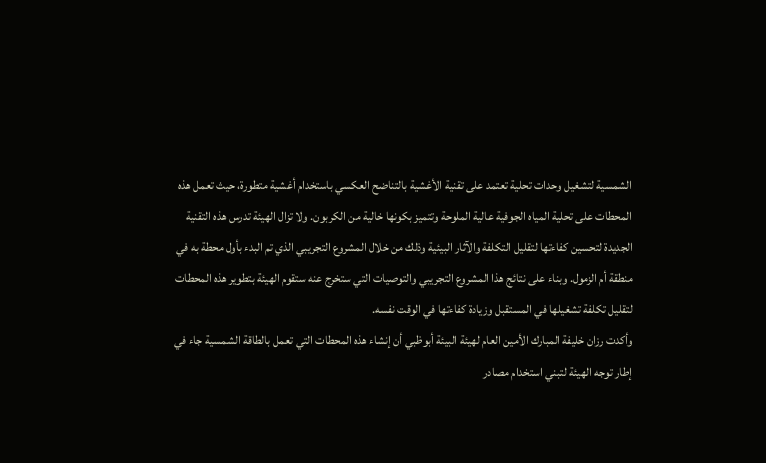الشمسية لتشغيل وحدات تحلية تعتمد على تقنية الأغشية بالتناضح العكسي باستخدام أغشية متطورة، حيث تعمل هذه المحطات على تحلية المياه الجوفية عالية الملوحة وتتميز بكونها خالية من الكربون. ولا تزال الهيئة تدرس هذه التقنية الجديدة لتحسين كفاءتها لتقليل التكلفة والآثار البيئية وذلك من خلال المشروع التجريبي الذي تم البدء بأول محطة به في منطقة أم الزمول. وبناء على نتائج هذا المشروع التجريبي والتوصيات التي ستخرج عنه ستقوم الهيئة بتطوير هذه المحطات لتقليل تكلفة تشغيلها في المستقبل وزيادة كفاءتها في الوقت نفسه.
وأكدت رزان خليفة المبارك الأمين العام لهيئة البيئة أبوظبي أن إنشاء هذه المحطات التي تعمل بالطاقة الشمسية جاء في إطار توجه الهيئة لتبني استخدام مصادر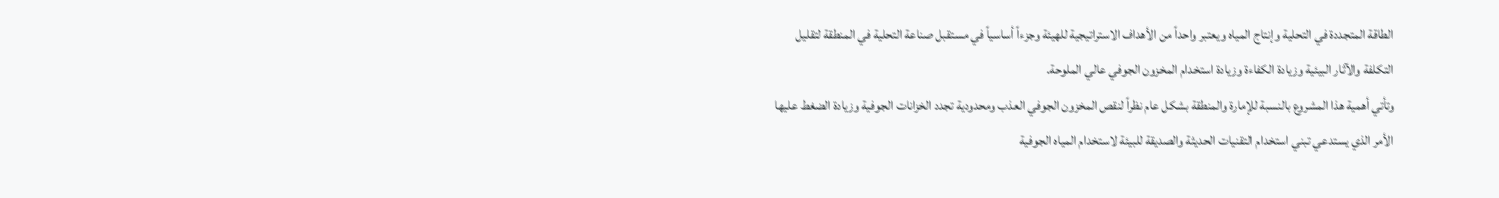الطاقة المتجددة في التحلية وإنتاج المياه ويعتبر واحداً من الأهداف الاستراتيجية للهيئة وجزءاً أساسياً في مستقبل صناعة التحلية في المنطقة لتقليل التكلفة والآثار البيئية وزيادة الكفاءة وزيادة استخدام المخزون الجوفي عالي الملوحة.
وتأتي أهمية هذا المشروع بالنسبة للإمارة والمنطقة بشكل عام نظراً لنقص المخزون الجوفي العذب ومحدودية تجدد الخزانات الجوفية وزيادة الضغط عليها الأمر الذي يستدعي تبني استخدام التقنيات الحديثة والصديقة للبيئة لاستخدام المياه الجوفية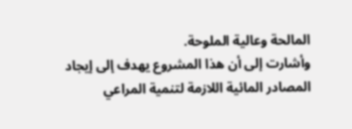المالحة وعالية الملوحة.
وأشارت إلى أن هذا المشروع يهدف إلى إيجاد المصادر المائية اللازمة لتنمية المراعي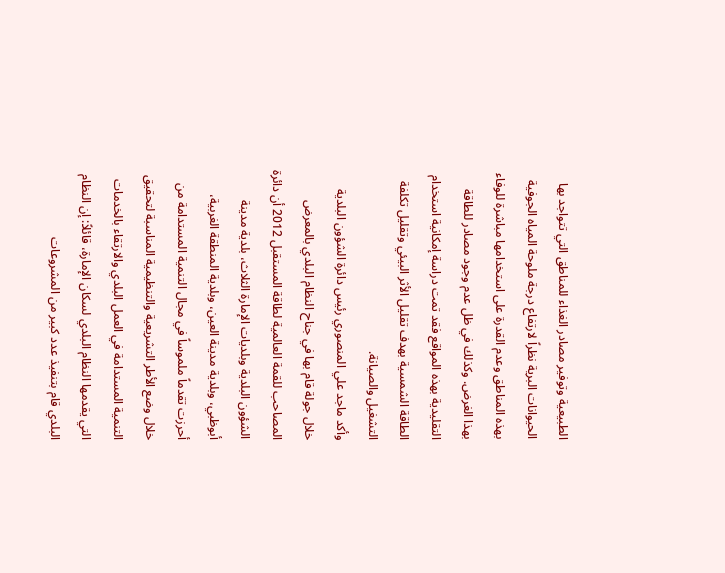الطبيعية وتوفير مصادر الغذاء للمناطق التي تتواجد بها الحيوانات البرية نظراً لارتفاع درجة ملوحة المياه الجوفية بهذه المناطق وعدم القدرة على استخدامها مباشرة للوفاء بهذا الغرض. وكذلك في ظل عدم وجود مصادر للطاقة التقليدية بهذه المواقع فقد تمت دراسة إمكانية استخدام الطاقة الشمسية بهدف تقليل الأثر البيئي وتقليل تكلفة التشغيل والصيانة.
وأكد ماجد علي المنصوري رئيس دائرة الشؤون البلدية خلال جولة قام بها في جناح النظام البلدي بالمعرض المصاحب للقمة العالمية لطاقة المستقبل 2012 أن دائرة الشؤون البلدية وبلديات الإمارة الثلاث، بلدية مدينة أبوظبي، وبلدية مدينة العين، وبلدية المنطقة الغربية، أحرزت تقدماً ملموساً في مجال التنمية المستدامة من خلال وضع الأطر التشريعية والتنظيمية المناسبة لتحقيق التنمية المستدامة في العمل البلدي والارتقاء بالخدمات التي يقدمها النظام البلدي لسكان الإمارة، قائلاً: إن النظام البلدي قام بتنفيذ عدد كبير من المشروعات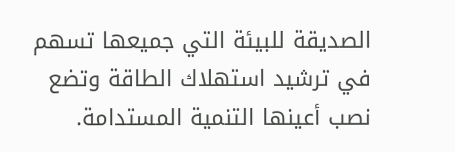الصديقة للبيئة التي جميعها تسهم في ترشيد استهلاك الطاقة وتضع نصب أعينها التنمية المستدامة.